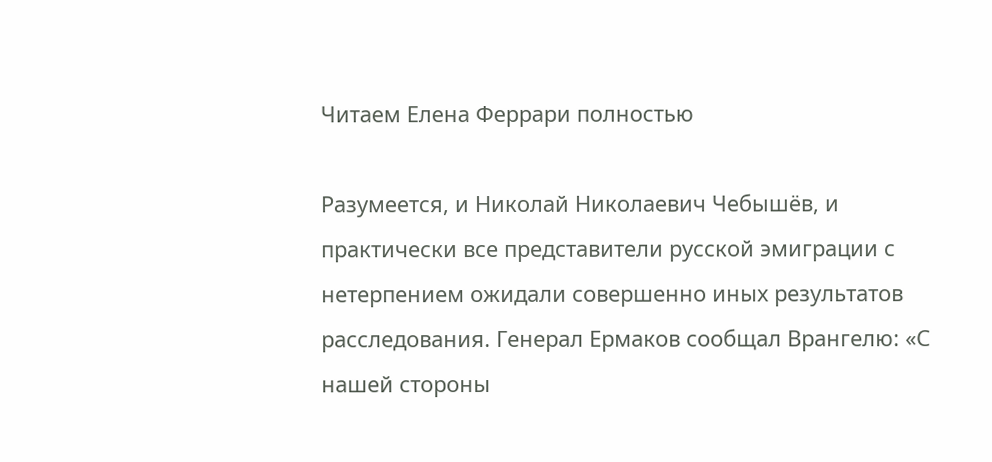Читаем Елена Феррари полностью

Разумеется, и Николай Николаевич Чебышёв, и практически все представители русской эмиграции с нетерпением ожидали совершенно иных результатов расследования. Генерал Ермаков сообщал Врангелю: «С нашей стороны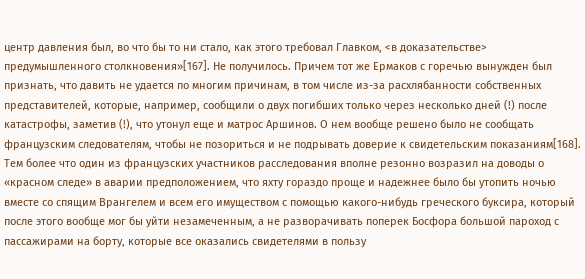центр давления был, во что бы то ни стало, как этого требовал Главком, <в доказательстве> предумышленного столкновения»[167]. Не получилось. Причем тот же Ермаков с горечью вынужден был признать, что давить не удается по многим причинам, в том числе из-за расхлябанности собственных представителей, которые, например, сообщили о двух погибших только через несколько дней (!) после катастрофы, заметив (!), что утонул еще и матрос Аршинов. О нем вообще решено было не сообщать французским следователям, чтобы не позориться и не подрывать доверие к свидетельским показаниям[168]. Тем более что один из французских участников расследования вполне резонно возразил на доводы о «красном следе» в аварии предположением, что яхту гораздо проще и надежнее было бы утопить ночью вместе со спящим Врангелем и всем его имуществом с помощью какого-нибудь греческого буксира, который после этого вообще мог бы уйти незамеченным, а не разворачивать поперек Босфора большой пароход с пассажирами на борту, которые все оказались свидетелями в пользу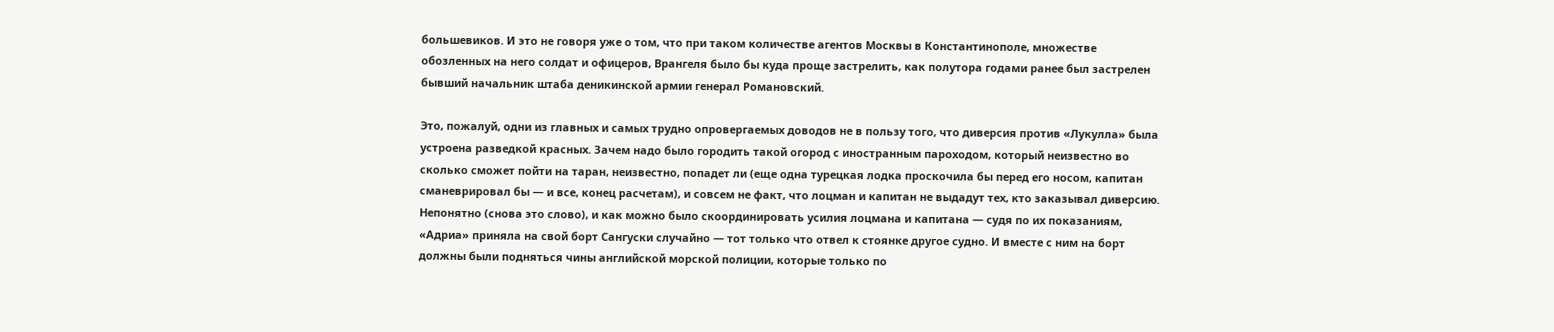большевиков. И это не говоря уже о том, что при таком количестве агентов Москвы в Константинополе, множестве обозленных на него солдат и офицеров, Врангеля было бы куда проще застрелить, как полутора годами ранее был застрелен бывший начальник штаба деникинской армии генерал Романовский.

Это, пожалуй, одни из главных и самых трудно опровергаемых доводов не в пользу того, что диверсия против «Лукулла» была устроена разведкой красных. Зачем надо было городить такой огород с иностранным пароходом, который неизвестно во сколько сможет пойти на таран, неизвестно, попадет ли (еще одна турецкая лодка проскочила бы перед его носом, капитан сманеврировал бы — и все, конец расчетам), и совсем не факт, что лоцман и капитан не выдадут тех, кто заказывал диверсию. Непонятно (снова это слово), и как можно было скоординировать усилия лоцмана и капитана — судя по их показаниям, «Адриа» приняла на свой борт Сангуски случайно — тот только что отвел к стоянке другое судно. И вместе с ним на борт должны были подняться чины английской морской полиции, которые только по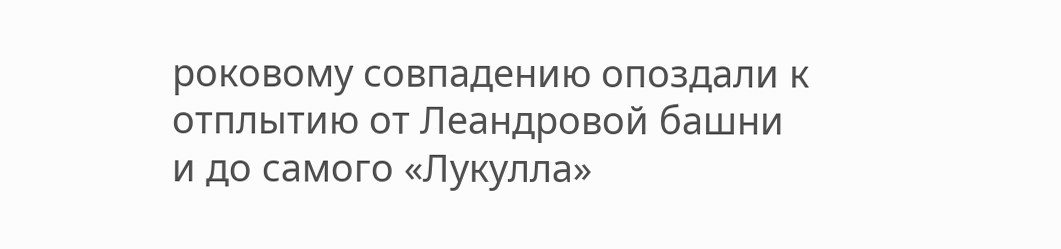роковому совпадению опоздали к отплытию от Леандровой башни и до самого «Лукулла»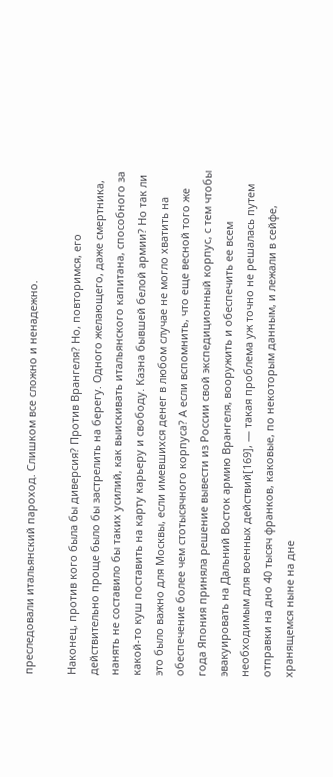преследовали итальянский пароход. Слишком все сложно и ненадежно.

Наконец, против кого была бы диверсия? Против Врангеля? Но, повторимся, его действительно проще было бы застрелить на берегу. Одного желающего, даже смертника, нанять не составило бы таких усилий, как выискивать итальянского капитана, способного за какой-то куш поставить на карту карьеру и свободу. Казна бывшей белой армии? Но так ли это было важно для Москвы, если имевшихся денег в любом случае не могло хватить на обеспечение более чем стотысячного корпуса? А если вспомнить, что еще весной того же года Япония приняла решение вывести из России свой экспедиционный корпус, с тем чтобы эвакуировать на Дальний Восток армию Врангеля, вооружить и обеспечить ее всем необходимым для военных действий[169], — такая проблема уж точно не решалась путем отправки на дно 40 тысяч франков, каковые, по некоторым данным, и лежали в сейфе, хранящемся ныне на дне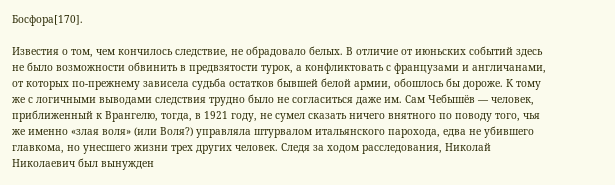Босфора[170].

Известия о том, чем кончилось следствие, не обрадовало белых. В отличие от июньских событий здесь не было возможности обвинить в предвзятости турок, а конфликтовать с французами и англичанами, от которых по-прежнему зависела судьба остатков бывшей белой армии, обошлось бы дороже. К тому же с логичными выводами следствия трудно было не согласиться даже им. Сам Чебышёв — человек, приближенный к Врангелю, тогда, в 1921 году, не сумел сказать ничего внятного по поводу того, чья же именно «злая воля» (или Воля?) управляла штурвалом итальянского парохода, едва не убившего главкома, но унесшего жизни трех других человек. Следя за ходом расследования, Николай Николаевич был вынужден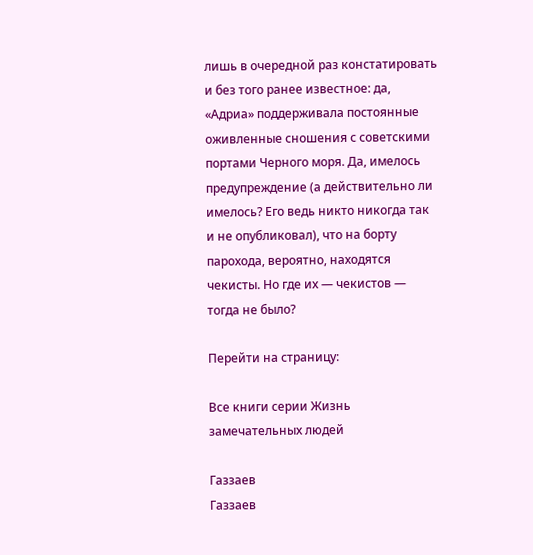лишь в очередной раз констатировать и без того ранее известное: да, «Адриа» поддерживала постоянные оживленные сношения с советскими портами Черного моря. Да, имелось предупреждение (а действительно ли имелось? Его ведь никто никогда так и не опубликовал), что на борту парохода, вероятно, находятся чекисты. Но где их — чекистов — тогда не было?

Перейти на страницу:

Все книги серии Жизнь замечательных людей

Газзаев
Газзаев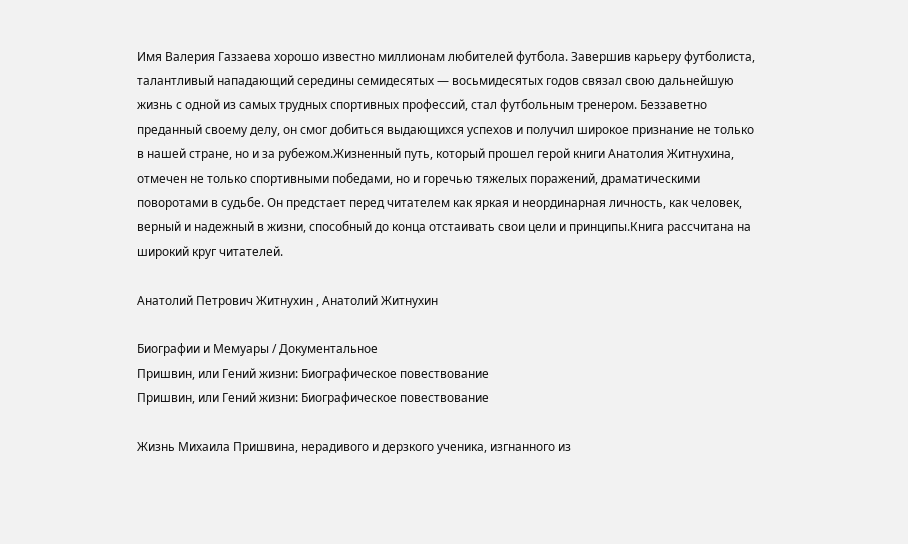Имя Валерия Газзаева хорошо известно миллионам любителей футбола. Завершив карьеру футболиста, талантливый нападающий середины семидесятых — восьмидесятых годов связал свою дальнейшую жизнь с одной из самых трудных спортивных профессий, стал футбольным тренером. Беззаветно преданный своему делу, он смог добиться выдающихся успехов и получил широкое признание не только в нашей стране, но и за рубежом.Жизненный путь, который прошел герой книги Анатолия Житнухина, отмечен не только спортивными победами, но и горечью тяжелых поражений, драматическими поворотами в судьбе. Он предстает перед читателем как яркая и неординарная личность, как человек, верный и надежный в жизни, способный до конца отстаивать свои цели и принципы.Книга рассчитана на широкий круг читателей.

Анатолий Петрович Житнухин , Анатолий Житнухин

Биографии и Мемуары / Документальное
Пришвин, или Гений жизни: Биографическое повествование
Пришвин, или Гений жизни: Биографическое повествование

Жизнь Михаила Пришвина, нерадивого и дерзкого ученика, изгнанного из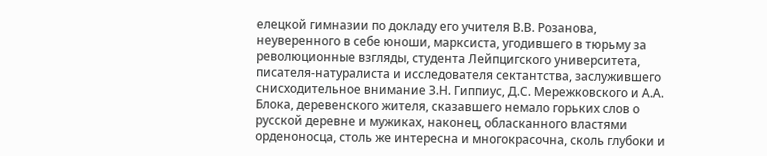елецкой гимназии по докладу его учителя В.В. Розанова, неуверенного в себе юноши, марксиста, угодившего в тюрьму за революционные взгляды, студента Лейпцигского университета, писателя-натуралиста и исследователя сектантства, заслужившего снисходительное внимание З.Н. Гиппиус, Д.С. Мережковского и А.А. Блока, деревенского жителя, сказавшего немало горьких слов о русской деревне и мужиках, наконец, обласканного властями орденоносца, столь же интересна и многокрасочна, сколь глубоки и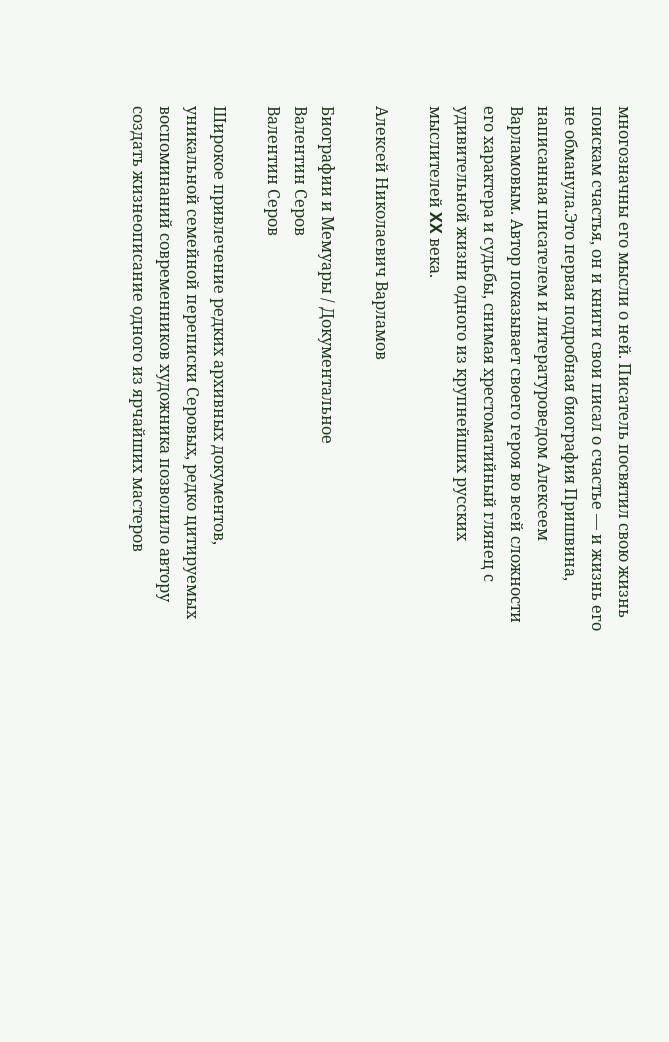многозначны его мысли о ней. Писатель посвятил свою жизнь поискам счастья, он и книги свои писал о счастье — и жизнь его не обманула.Это первая подробная биография Пришвина, написанная писателем и литературоведом Алексеем Варламовым. Автор показывает своего героя во всей сложности его характера и судьбы, снимая хрестоматийный глянец с удивительной жизни одного из крупнейших русских мыслителей XX века.

Алексей Николаевич Варламов

Биографии и Мемуары / Документальное
Валентин Серов
Валентин Серов

Широкое привлечение редких архивных документов, уникальной семейной переписки Серовых, редко цитируемых воспоминаний современников художника позволило автору создать жизнеописание одного из ярчайших мастеров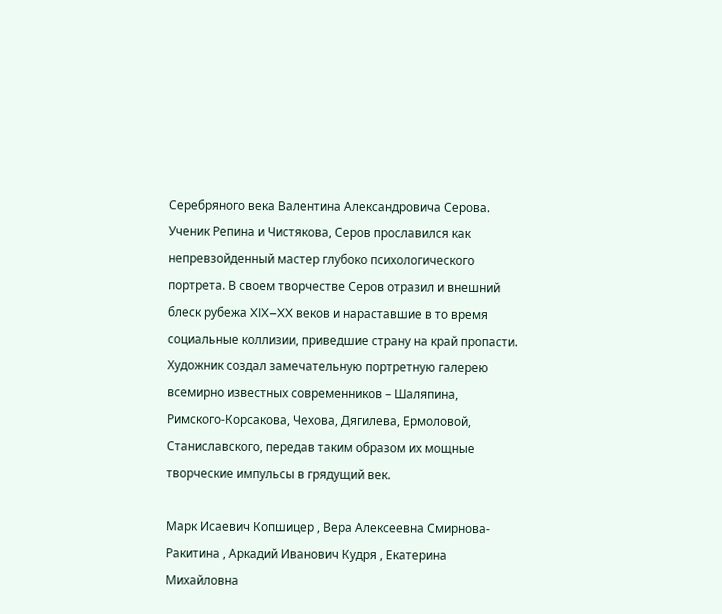Серебряного века Валентина Александровича Серова. Ученик Репина и Чистякова, Серов прославился как непревзойденный мастер глубоко психологического портрета. В своем творчестве Серов отразил и внешний блеск рубежа XIX–XX веков и нараставшие в то время социальные коллизии, приведшие страну на край пропасти. Художник создал замечательную портретную галерею всемирно известных современников – Шаляпина, Римского-Корсакова, Чехова, Дягилева, Ермоловой, Станиславского, передав таким образом их мощные творческие импульсы в грядущий век.

Марк Исаевич Копшицер , Вера Алексеевна Смирнова-Ракитина , Аркадий Иванович Кудря , Екатерина Михайловна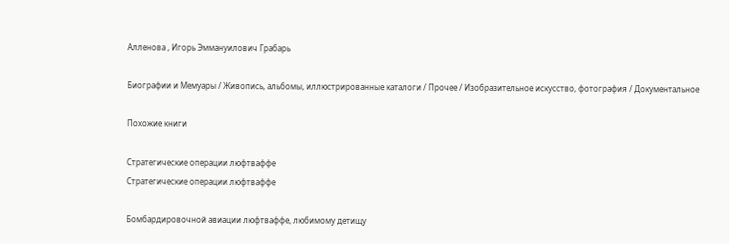Алленова , Игорь Эммануилович Грабарь

Биографии и Мемуары / Живопись, альбомы, иллюстрированные каталоги / Прочее / Изобразительное искусство, фотография / Документальное

Похожие книги

Стратегические операции люфтваффе
Стратегические операции люфтваффе

Бомбардировочной авиации люфтваффе, любимому детищу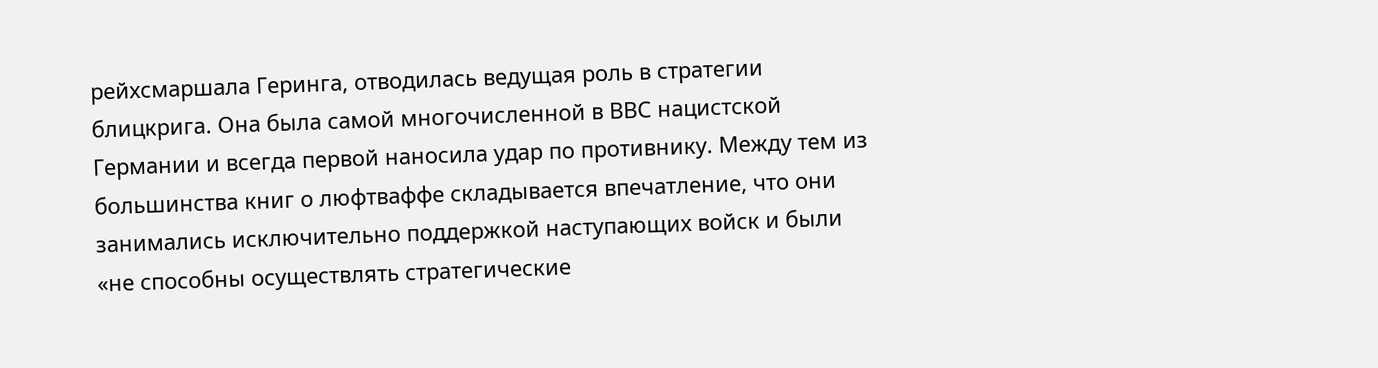рейхсмаршала Геринга, отводилась ведущая роль в стратегии блицкрига. Она была самой многочисленной в ВВС нацистской Германии и всегда первой наносила удар по противнику. Между тем из большинства книг о люфтваффе складывается впечатление, что они занимались исключительно поддержкой наступающих войск и были «не способны осуществлять стратегические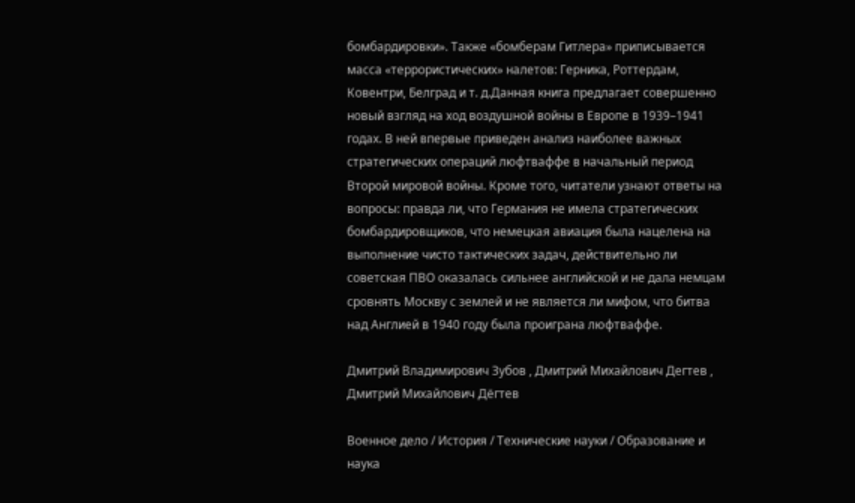бомбардировки». Также «бомберам Гитлера» приписывается масса «террористических» налетов: Герника, Роттердам, Ковентри, Белград и т. д.Данная книга предлагает совершенно новый взгляд на ход воздушной войны в Европе в 1939–1941 годах. В ней впервые приведен анализ наиболее важных стратегических операций люфтваффе в начальный период Второй мировой войны. Кроме того, читатели узнают ответы на вопросы: правда ли, что Германия не имела стратегических бомбардировщиков, что немецкая авиация была нацелена на выполнение чисто тактических задач, действительно ли советская ПВО оказалась сильнее английской и не дала немцам сровнять Москву с землей и не является ли мифом, что битва над Англией в 1940 году была проиграна люфтваффе.

Дмитрий Владимирович Зубов , Дмитрий Михайлович Дегтев , Дмитрий Михайлович Дёгтев

Военное дело / История / Технические науки / Образование и наука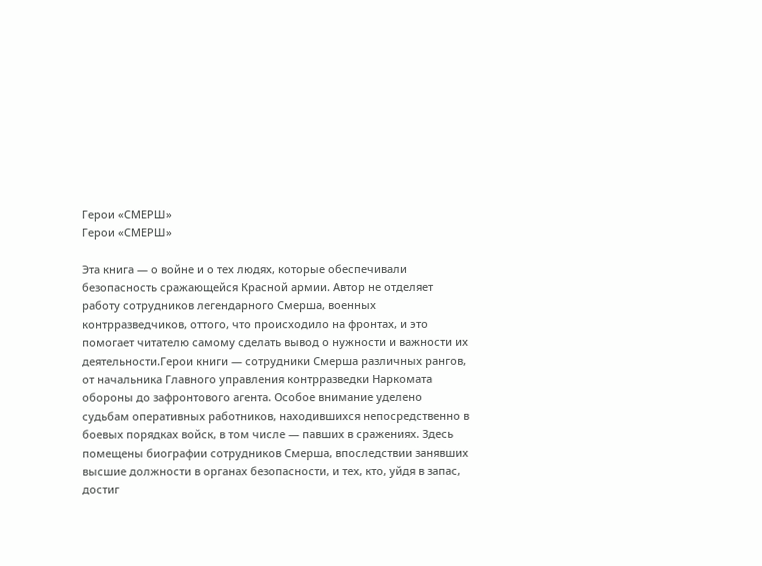Герои «СМЕРШ»
Герои «СМЕРШ»

Эта книга — о войне и о тех людях, которые обеспечивали безопасность сражающейся Красной армии. Автор не отделяет работу сотрудников легендарного Смерша, военных контрразведчиков, оттого, что происходило на фронтах, и это помогает читателю самому сделать вывод о нужности и важности их деятельности.Герои книги — сотрудники Смерша различных рангов, от начальника Главного управления контрразведки Наркомата обороны до зафронтового агента. Особое внимание уделено судьбам оперативных работников, находившихся непосредственно в боевых порядках войск, в том числе — павших в сражениях. Здесь помещены биографии сотрудников Смерша, впоследствии занявших высшие должности в органах безопасности, и тех, кто, уйдя в запас, достиг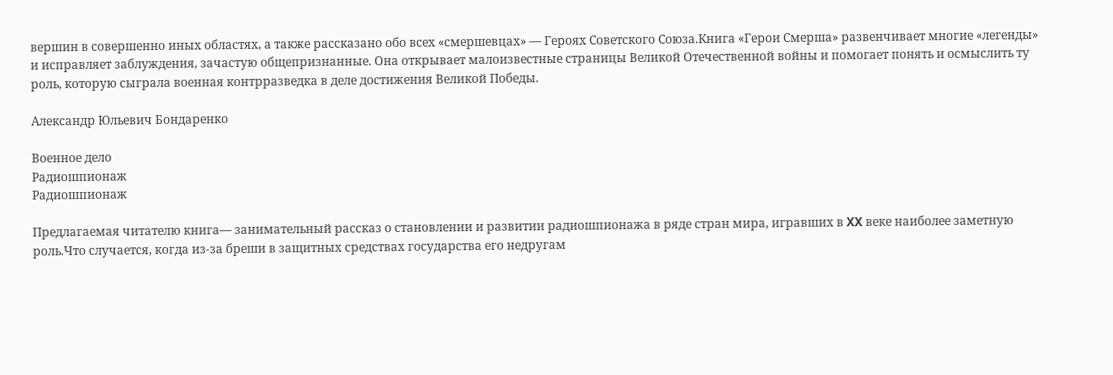вершин в совершенно иных областях, а также рассказано обо всех «смершевцах» — Героях Советского Союза.Книга «Герои Смерша» развенчивает многие «легенды» и исправляет заблуждения, зачастую общепризнанные. Она открывает малоизвестные страницы Великой Отечественной войны и помогает понять и осмыслить ту роль, которую сыграла военная контрразведка в деле достижения Великой Победы.

Александр Юльевич Бондаренко

Военное дело
Радиошпионаж
Радиошпионаж

Предлагаемая читателю книга— занимательный рассказ о становлении и развитии радиошпионажа в ряде стран мира, игравших в XX веке наиболее заметную роль.Что случается, когда из-за бреши в защитных средствах государства его недругам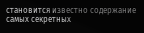становится известно содержание самых секретных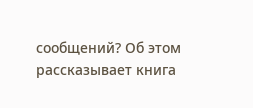сообщений? Об этом рассказывает книга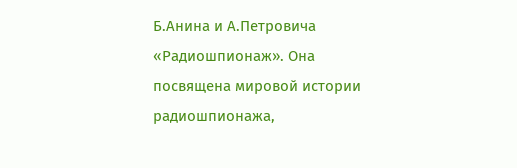Б.Анина и А.Петровича «Радиошпионаж». Она посвящена мировой истории радиошпионажа,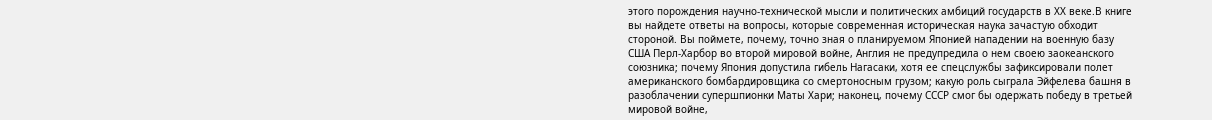этого порождения научно-технической мысли и политических амбиций государств в XX веке.В книге вы найдете ответы на вопросы, которые современная историческая наука зачастую обходит стороной. Вы поймете, почему, точно зная о планируемом Японией нападении на военную базу США Перл-Харбор во второй мировой войне, Англия не предупредила о нем своею заокеанского союзника; почему Япония допустила гибель Нагасаки, хотя ее спецслужбы зафиксировали полет американского бомбардировщика со смертоносным грузом; какую роль сыграла Эйфелева башня в разоблачении супершпионки Маты Хари; наконец, почему СССР смог бы одержать победу в третьей мировой войне,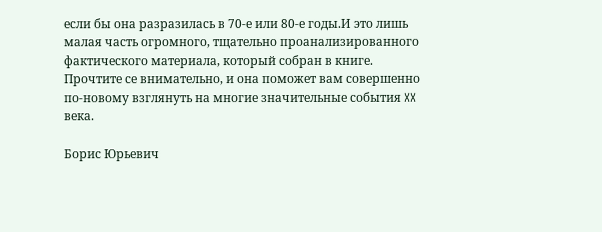если бы она разразилась в 70-е или 80-е годы.И это лишь малая часть огромного, тщательно проанализированного фактического материала, который собран в книге. Прочтите се внимательно, и она поможет вам совершенно по-новому взглянуть на многие значительные события XX века.

Борис Юрьевич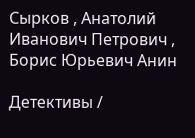Сырков , Анатолий Иванович Петрович , Борис Юрьевич Анин

Детективы /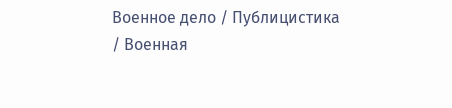Военное дело / Публицистика / Военная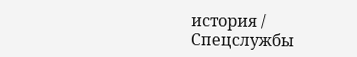история / Спецслужбы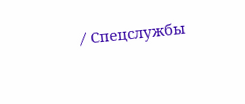/ Cпецслужбы